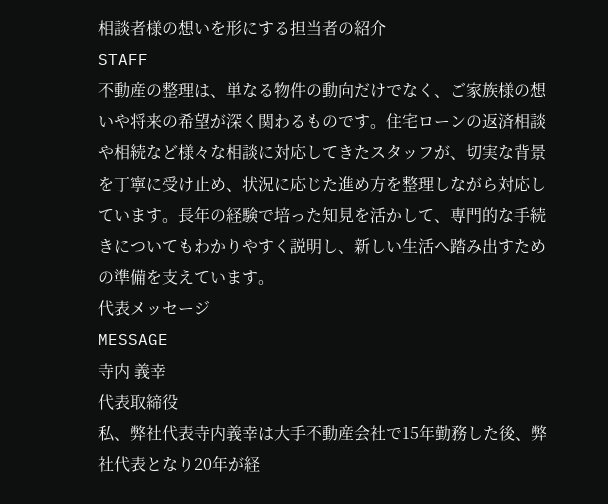相談者様の想いを形にする担当者の紹介
STAFF
不動産の整理は、単なる物件の動向だけでなく、ご家族様の想いや将来の希望が深く関わるものです。住宅ローンの返済相談や相続など様々な相談に対応してきたスタッフが、切実な背景を丁寧に受け止め、状況に応じた進め方を整理しながら対応しています。長年の経験で培った知見を活かして、専門的な手続きについてもわかりやすく説明し、新しい生活へ踏み出すための準備を支えています。
代表メッセージ
MESSAGE
寺内 義幸
代表取締役
私、弊社代表寺内義幸は大手不動産会社で15年勤務した後、弊社代表となり20年が経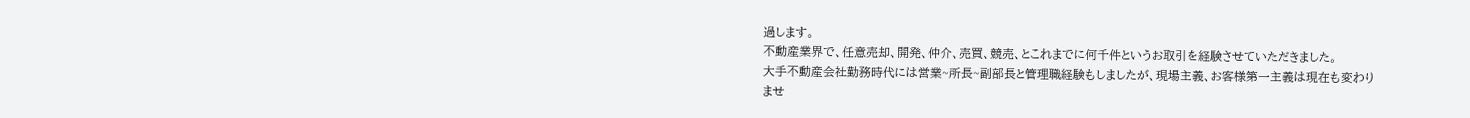過します。
不動産業界で、任意売却、開発、仲介、売買、競売、とこれまでに何千件というお取引を経験させていただきました。
大手不動産会社勤務時代には営業~所長~副部長と管理職経験もしましたが、現場主義、お客様第一主義は現在も変わりませ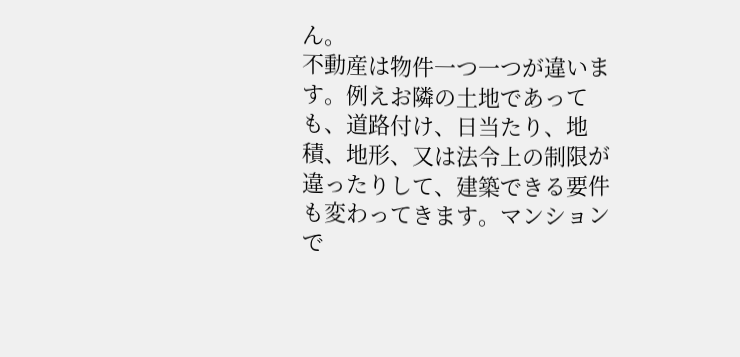ん。
不動産は物件一つ一つが違います。例えお隣の土地であっても、道路付け、日当たり、地積、地形、又は法令上の制限が違ったりして、建築できる要件も変わってきます。マンションで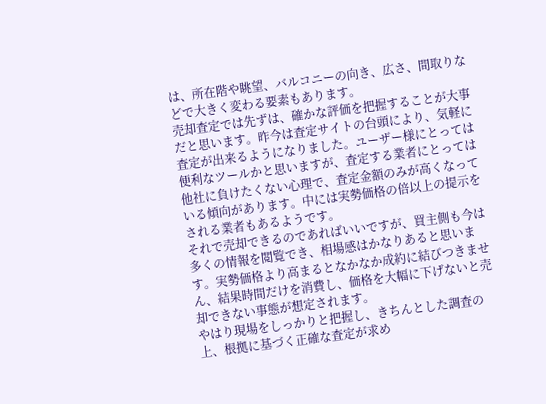は、所在階や眺望、バルコニーの向き、広さ、間取りなどで大きく変わる要素もあります。
売却査定では先ずは、確かな評価を把握することが大事だと思います。昨今は査定サイトの台頭により、気軽に査定が出来るようになりました。ユーザー様にとっては便利なツールかと思いますが、査定する業者にとっては他社に負けたくない心理で、査定金額のみが高くなっている傾向があります。中には実勢価格の倍以上の提示をされる業者もあるようです。
それで売却できるのであればいいですが、買主側も今は多くの情報を閲覧でき、相場感はかなりあると思います。実勢価格より高まるとなかなか成約に結びつきません、結果時間だけを消費し、価格を大幅に下げないと売却できない事態が想定されます。
やはり現場をしっかりと把握し、きちんとした調査の上、根拠に基づく正確な査定が求め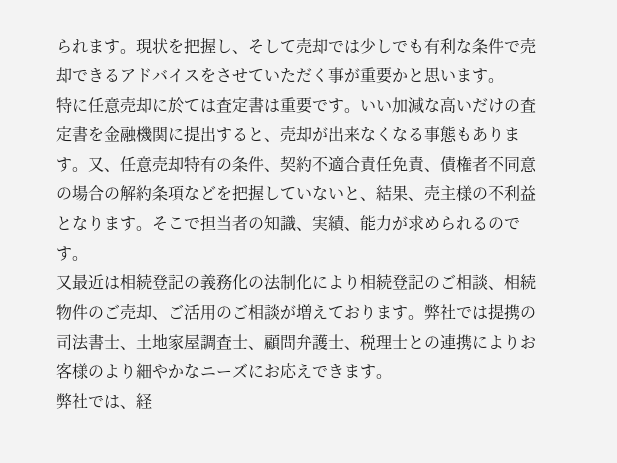られます。現状を把握し、そして売却では少しでも有利な条件で売却できるアドバイスをさせていただく事が重要かと思います。
特に任意売却に於ては査定書は重要です。いい加減な高いだけの査定書を金融機関に提出すると、売却が出来なくなる事態もあります。又、任意売却特有の条件、契約不適合責任免責、債権者不同意の場合の解約条項などを把握していないと、結果、売主様の不利益となります。そこで担当者の知識、実績、能力が求められるのです。
又最近は相続登記の義務化の法制化により相続登記のご相談、相続物件のご売却、ご活用のご相談が増えております。弊社では提携の司法書士、土地家屋調査士、顧問弁護士、税理士との連携によりお客様のより細やかなニーズにお応えできます。
弊社では、経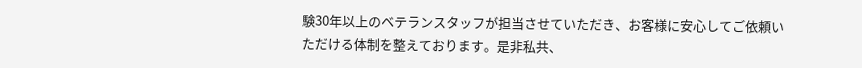験30年以上のベテランスタッフが担当させていただき、お客様に安心してご依頼いただける体制を整えております。是非私共、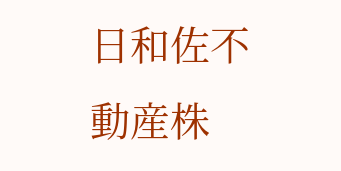日和佐不動産株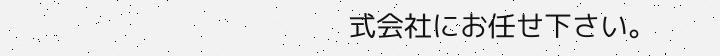式会社にお任せ下さい。